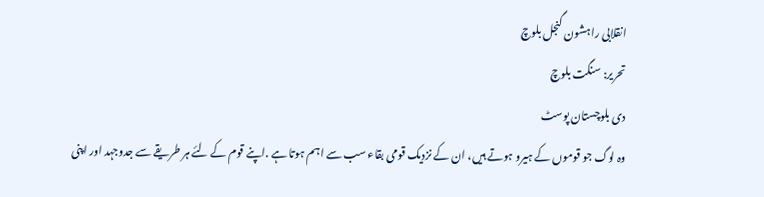انقلابی راہشون گنجل بلوچ
تحریر: سنگت بلوچ
دی بلوچستان پوسٹ
وہ لوگ جو قوموں کے ہیرو ہوتے ہیں، ان کے نزدیک قومی بقاء سب سے اہم ہوتا ہے .اپنے قوم کے لئے ہر طریقے سے جدوجہد اور اپنی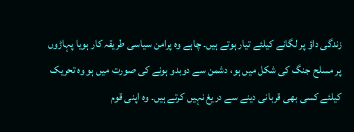زندگی داؤ پر لگانے کیلئے تیار ہوتے ہیں۔ چاہے وہ پرامن سیاسی طریقہ کار ہویا پہاڑوں پر مسلح جنگ کی شکل میں ہو، دشمن سے دوبدو ہونے کی صورت میں ہو وہ تحریک کیلئے کسی بھی قربانی دینے سے دریغ نہیں کرتے ہیں۔ وہ اپنی قوم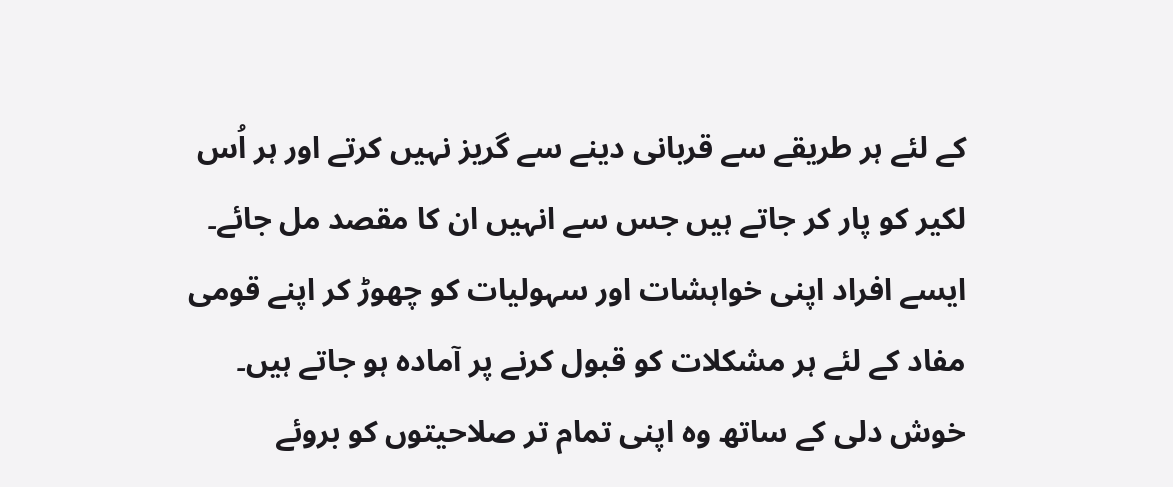کے لئے ہر طریقے سے قربانی دینے سے گریز نہیں کرتے اور ہر اُس لکیر کو پار کر جاتے ہیں جس سے انہیں ان کا مقصد مل جائے۔ ایسے افراد اپنی خواہشات اور سہولیات کو چھوڑ کر اپنے قومی مفاد کے لئے ہر مشکلات کو قبول کرنے پر آمادہ ہو جاتے ہیں۔ خوش دلی کے ساتھ وہ اپنی تمام تر صلاحیتوں کو بروئے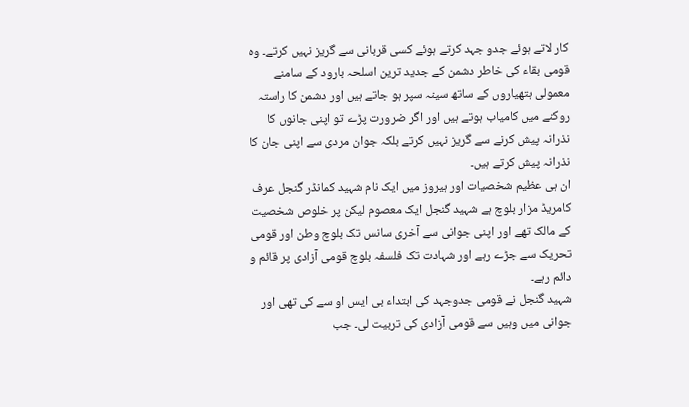کار لاتے ہوئے جدو جہد کرتے ہوئے کسی قربانی سے گریز نہیں کرتے۔ وہ قومی بقاء کی خاطر دشمن کے جدید ترین اسلحہ بارود کے سامنے معمولی ہتھیاروں کے ساتھ سینہ سپر ہو جاتے ہیں اور دشمن کا راستہ روکنے میں کامیاب ہوتے ہیں اور اگر ضرورت پڑے تو اپنی جانوں کا نذرانہ پیش کرنے سے گریز نہیں کرتے بلکہ جوان مردی سے اپنی جان کا نذرانہ پیش کرتے ہیں۔
ان ہی عظیم شخصیات اور ہیروز میں ایک نام شہید کمانڈر گنجل عرف کامریڈ مزار بلوچ ہے شہید گنجل ایک معصوم لیکن پر خلوص شخصیت کے مالک تھے اور اپنی جوانی سے آخری سانس تک بلوچ وطن اور قومی تحریک سے جڑے رہے اور شہادت تک فلسفہ بلوچ قومی آزادی پر قائم و دائم رہے۔
شہید گنجل نے قومی جدوجہد کی ابتداء بی ایس او سے کی تھی اور جوانی میں وہیں سے قومی آزادی کی تربیت لی۔ جب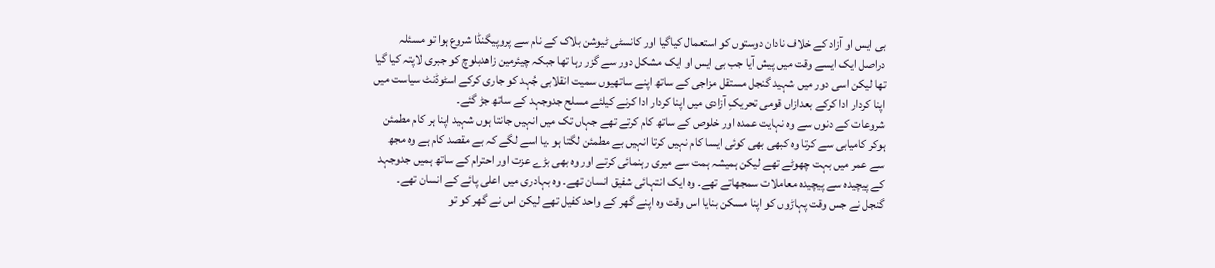بی ایس او آزاد کے خلاف نادان دوستوں کو استعمال کیاگیا اور کانسٹی ٹیوشن بلاک کے نام سے پروپیگنڈا شروع ہوا تو مسئلہ دراصل ایک ایسے وقت میں پیش آیا جب بی ایس او ایک مشکل دور سے گزر رہا تھا جبکہ چیئرمین زاھدبلوچ کو جبری لاپتہ کیا گیا تھا لیکن اسی دور میں شہید گنجل مستقل مزاجی کے ساتھ اپنے ساتھیوں سمیت انقلابی جُہد کو جاری کرکے اسٹوڈنٹ سیاست میں اپنا کردار ادا کرکے بعدازاں قومی تحریکِ آزادی میں اپنا کردار ادا کرنے کیلئے مسلح جدوجہد کے ساتھ جڑ گئے۔
شروعات کے دنوں سے وہ نہایت عمدہ اور خلوص کے ساتھ کام کرتے تھے جہاں تک میں انہیں جانتا ہوں شہید اپنا ہر کام مطمئن ہوکر کامیابی سے کرتا وہ کبھی بھی کوئی ایسا کام نہیں کرتا انہیں بے مطمئن لگتا ہو ۔یا اسے لگے کہ بے مقصد کام ہے وہ مجھ سے عمر میں بہت چھوٹے تھے لیکن ہمیشہ ہمت سے میری رہنمائی کرتے اور وہ بھی بڑے عزت اور احترام کے ساتھ ہمیں جدوجہد کے پیچیدہ سے پیچیدہ معاملات سمجھاتے تھے۔ وہ ایک انتہائی شفیق انسان تھے۔ وہ بہادری میں اعلی پائے کے انسان تھے۔
گنجل نے جس وقت پہاڑوں کو اپنا مسکن بنایا اس وقت وہ اپنے گھر کے واحد کفیل تھے لیکن اس نے گھر کو تو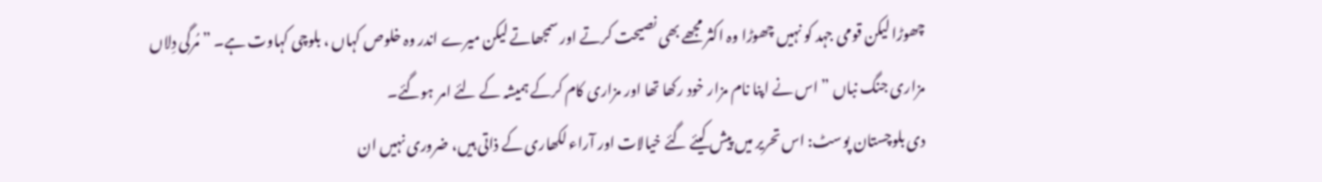چھوڑا لیکن قومی جہد کو نہیں چھوڑا وہ اکثر مجھے بھی نصیحت کرتے اور سمجھاتے لیکن میرے اندر وہ خلوص کہاں ، بلوچی کہاوت ہے۔ ” مُرگی دِلاں مزاری جنگ نباں ” اس نے اپنا نام مزار خود رکھا تھا اور مزاری کام کرکے ہمیشہ کے لئے امر ہوگئے۔
دی بلوچستان پوسٹ: اس تحریر میں پیش کیئے گئے خیالات اور آراء لکھاری کے ذاتی ہیں، ضروری نہیں ان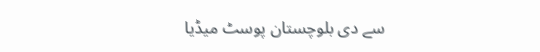سے دی بلوچستان پوسٹ میڈیا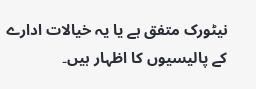نیٹورک متفق ہے یا یہ خیالات ادارے کے پالیسیوں کا اظہار ہیں۔